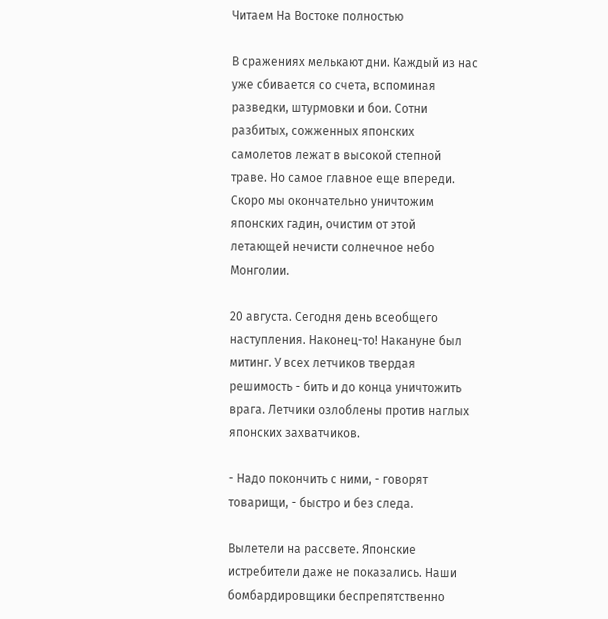Читаем На Востоке полностью

В сражениях мелькают дни. Каждый из нас уже сбивается со счета, вспоминая разведки, штурмовки и бои. Сотни разбитых, сожженных японских самолетов лежат в высокой степной траве. Но самое главное еще впереди. Скоро мы окончательно уничтожим японских гадин, очистим от этой летающей нечисти солнечное небо Монголии.

20 августа. Сегодня день всеобщего наступления. Наконец-то! Накануне был митинг. У всех летчиков твердая решимость - бить и до конца уничтожить врага. Летчики озлоблены против наглых японских захватчиков.

- Надо покончить с ними, - говорят товарищи, - быстро и без следа.

Вылетели на рассвете. Японские истребители даже не показались. Наши бомбардировщики беспрепятственно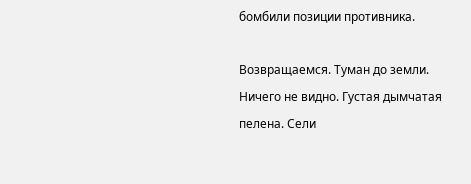бомбили позиции противника.

Возвращаемся. Туман до земли. Ничего не видно. Густая дымчатая пелена. Сели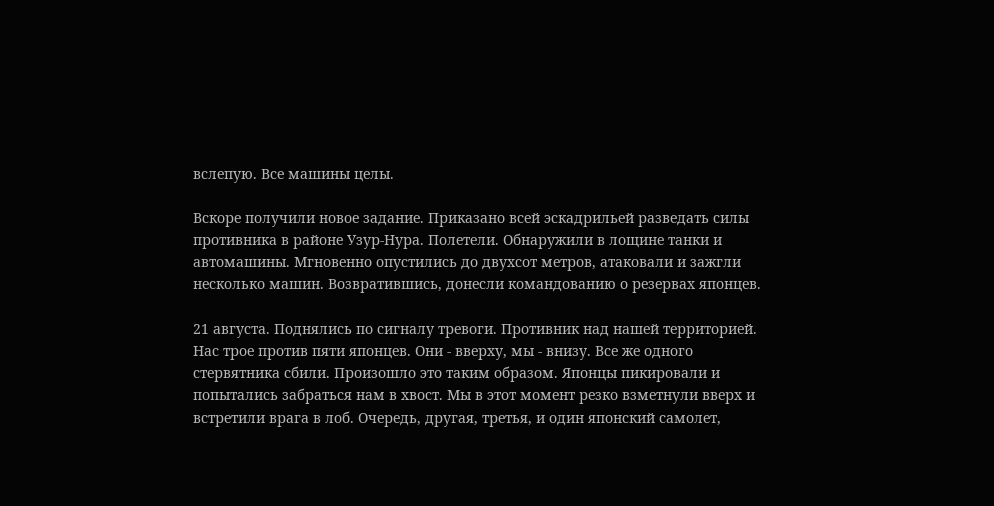вслепую. Все машины целы.

Вскоре получили новое задание. Приказано всей эскадрильей разведать силы противника в районе Узур-Нура. Полетели. Обнаружили в лощине танки и автомашины. Мгновенно опустились до двухсот метров, атаковали и зажгли несколько машин. Возвратившись, донесли командованию о резервах японцев.

21 августа. Поднялись по сигналу тревоги. Противник над нашей территорией. Нас трое против пяти японцев. Они - вверху, мы - внизу. Все же одного стервятника сбили. Произошло это таким образом. Японцы пикировали и попытались забраться нам в хвост. Мы в этот момент резко взметнули вверх и встретили врага в лоб. Очередь, другая, третья, и один японский самолет,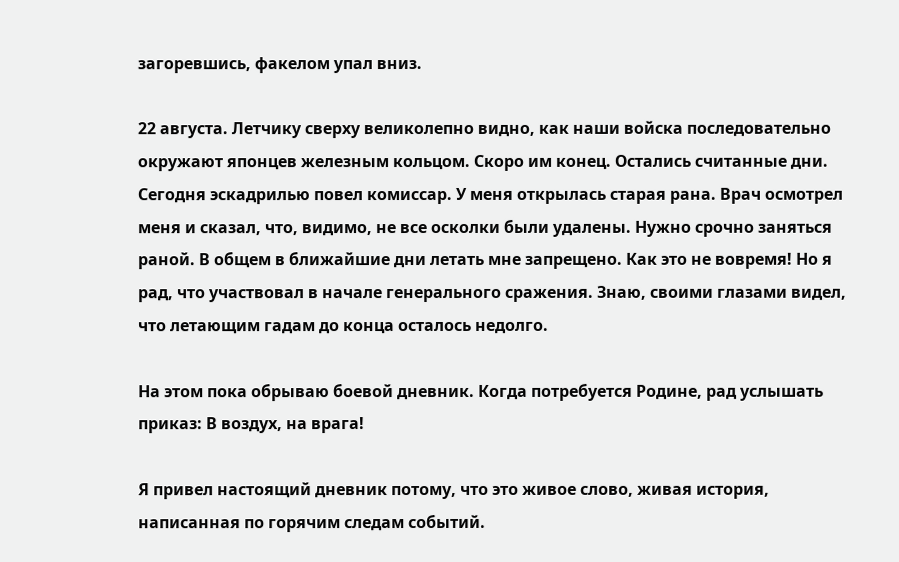загоревшись, факелом упал вниз.

22 августа. Летчику сверху великолепно видно, как наши войска последовательно окружают японцев железным кольцом. Скоро им конец. Остались считанные дни. Сегодня эскадрилью повел комиссар. У меня открылась старая рана. Врач осмотрел меня и сказал, что, видимо, не все осколки были удалены. Нужно срочно заняться раной. В общем в ближайшие дни летать мне запрещено. Как это не вовремя! Но я рад, что участвовал в начале генерального сражения. Знаю, своими глазами видел, что летающим гадам до конца осталось недолго.

На этом пока обрываю боевой дневник. Когда потребуется Родине, рад услышать приказ: В воздух, на врага!

Я привел настоящий дневник потому, что это живое слово, живая история, написанная по горячим следам событий.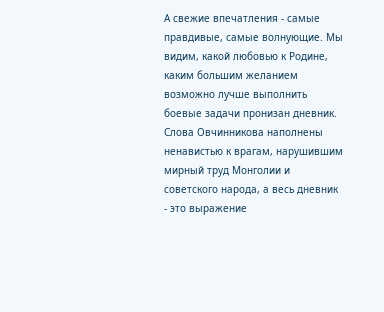А свежие впечатления - самые правдивые, самые волнующие. Мы видим, какой любовью к Родине, каким большим желанием возможно лучше выполнить боевые задачи пронизан дневник. Слова Овчинникова наполнены ненавистью к врагам, нарушившим мирный труд Монголии и советского народа, а весь дневник - это выражение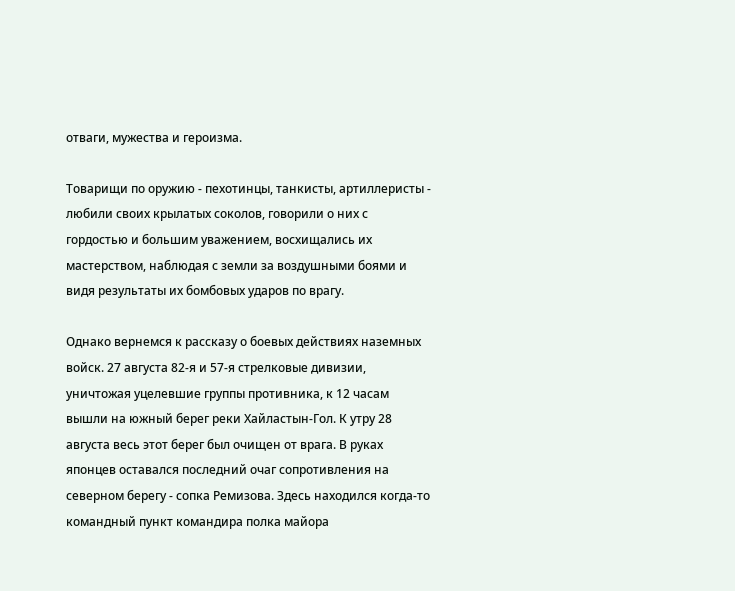отваги, мужества и героизма.

Товарищи по оружию - пехотинцы, танкисты, артиллеристы - любили своих крылатых соколов, говорили о них с гордостью и большим уважением, восхищались их мастерством, наблюдая с земли за воздушными боями и видя результаты их бомбовых ударов по врагу.

Однако вернемся к рассказу о боевых действиях наземных войск. 27 августа 82-я и 57-я стрелковые дивизии, уничтожая уцелевшие группы противника, к 12 часам вышли на южный берег реки Хайластын-Гол. К утру 28 августа весь этот берег был очищен от врага. В руках японцев оставался последний очаг сопротивления на северном берегу - сопка Ремизова. Здесь находился когда-то командный пункт командира полка майора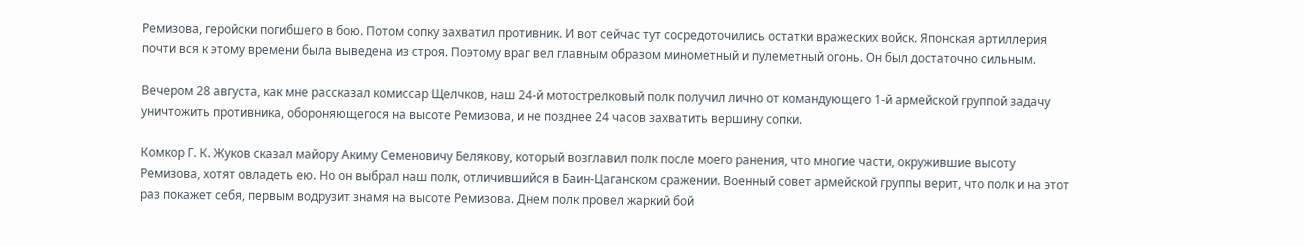Ремизова, геройски погибшего в бою. Потом сопку захватил противник. И вот сейчас тут сосредоточились остатки вражеских войск. Японская артиллерия почти вся к этому времени была выведена из строя. Поэтому враг вел главным образом минометный и пулеметный огонь. Он был достаточно сильным.

Вечером 28 августа, как мне рассказал комиссар Щелчков, наш 24-й мотострелковый полк получил лично от командующего 1-й армейской группой задачу уничтожить противника, обороняющегося на высоте Ремизова, и не позднее 24 часов захватить вершину сопки.

Комкор Г. К. Жуков сказал майору Акиму Семеновичу Белякову, который возглавил полк после моего ранения, что многие части, окружившие высоту Ремизова, хотят овладеть ею. Но он выбрал наш полк, отличившийся в Баин-Цаганском сражении. Военный совет армейской группы верит, что полк и на этот раз покажет себя, первым водрузит знамя на высоте Ремизова. Днем полк провел жаркий бой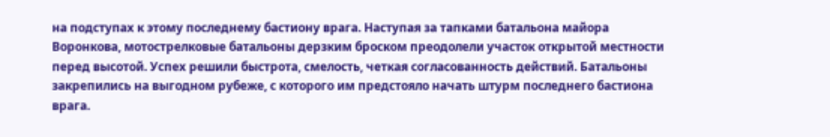на подступах к этому последнему бастиону врага. Наступая за тапками батальона майора Воронкова, мотострелковые батальоны дерзким броском преодолели участок открытой местности перед высотой. Успех решили быстрота, смелость, четкая согласованность действий. Батальоны закрепились на выгодном рубеже, с которого им предстояло начать штурм последнего бастиона врага.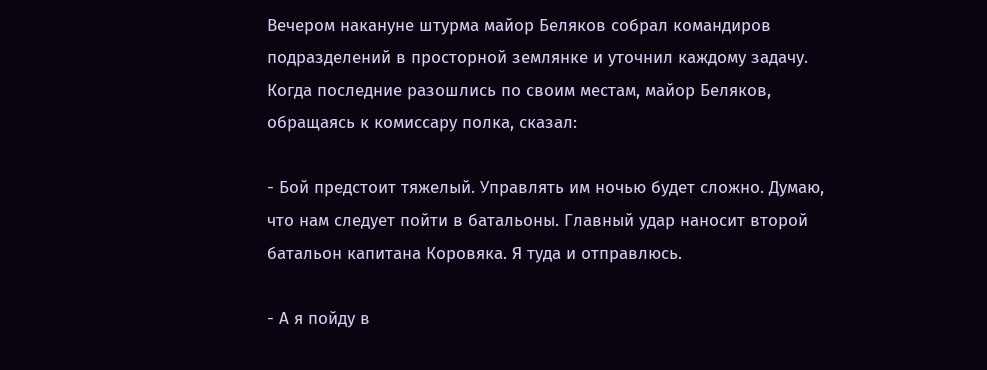Вечером накануне штурма майор Беляков собрал командиров подразделений в просторной землянке и уточнил каждому задачу. Когда последние разошлись по своим местам, майор Беляков, обращаясь к комиссару полка, сказал:

- Бой предстоит тяжелый. Управлять им ночью будет сложно. Думаю, что нам следует пойти в батальоны. Главный удар наносит второй батальон капитана Коровяка. Я туда и отправлюсь.

- А я пойду в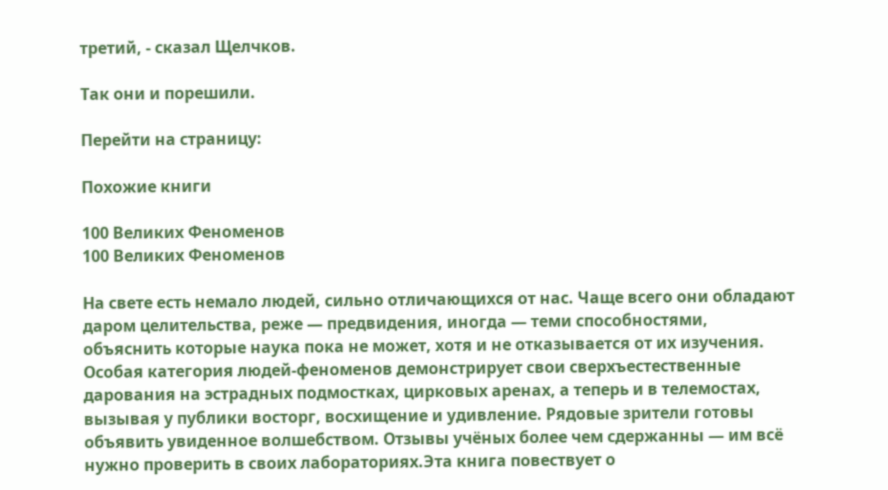третий, - сказал Щелчков.

Так они и порешили.

Перейти на страницу:

Похожие книги

100 Великих Феноменов
100 Великих Феноменов

На свете есть немало людей, сильно отличающихся от нас. Чаще всего они обладают даром целительства, реже — предвидения, иногда — теми способностями, объяснить которые наука пока не может, хотя и не отказывается от их изучения. Особая категория людей-феноменов демонстрирует свои сверхъестественные дарования на эстрадных подмостках, цирковых аренах, а теперь и в телемостах, вызывая у публики восторг, восхищение и удивление. Рядовые зрители готовы объявить увиденное волшебством. Отзывы учёных более чем сдержанны — им всё нужно проверить в своих лабораториях.Эта книга повествует о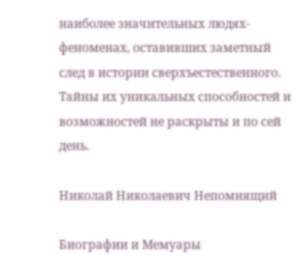наиболее значительных людях-феноменах, оставивших заметный след в истории сверхъестественного. Тайны их уникальных способностей и возможностей не раскрыты и по сей день.

Николай Николаевич Непомнящий

Биографии и Мемуары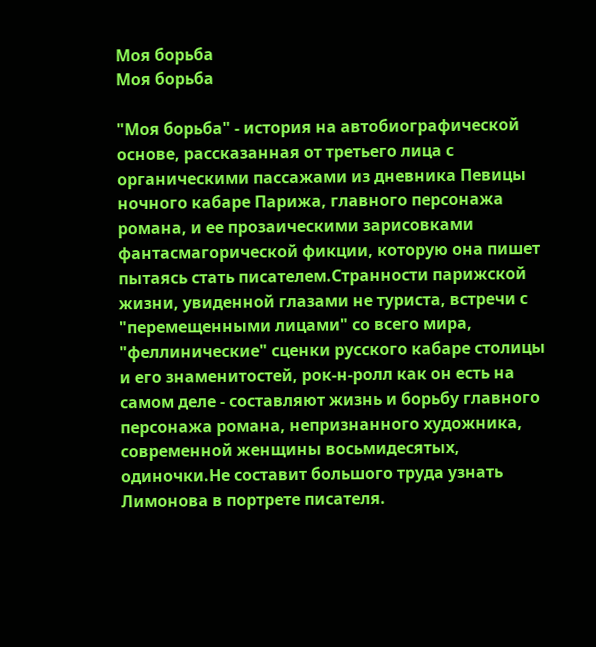Моя борьба
Моя борьба

"Моя борьба" - история на автобиографической основе, рассказанная от третьего лица с органическими пассажами из дневника Певицы ночного кабаре Парижа, главного персонажа романа, и ее прозаическими зарисовками фантасмагорической фикции, которую она пишет пытаясь стать писателем.Странности парижской жизни, увиденной глазами не туриста, встречи с "перемещенными лицами" со всего мира, "феллинические" сценки русского кабаре столицы и его знаменитостей, рок-н-ролл как он есть на самом деле - составляют жизнь и борьбу главного персонажа романа, непризнанного художника, современной женщины восьмидесятых, одиночки.Не составит большого труда узнать Лимонова в портрете писателя.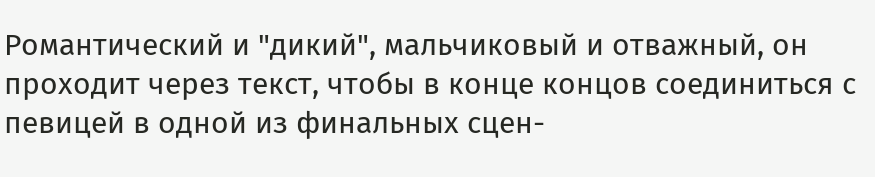Романтический и "дикий", мальчиковый и отважный, он проходит через текст, чтобы в конце концов соединиться с певицей в одной из финальных сцен-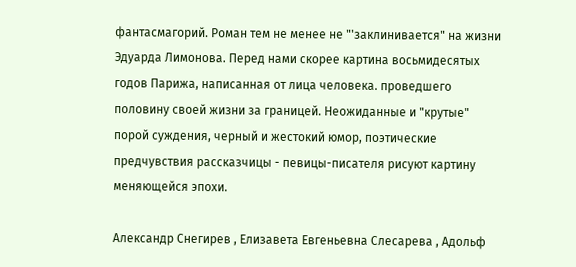фантасмагорий. Роман тем не менее не "'заклинивается" на жизни Эдуарда Лимонова. Перед нами скорее картина восьмидесятых годов Парижа, написанная от лица человека. проведшего половину своей жизни за границей. Неожиданные и "крутые" порой суждения, черный и жестокий юмор, поэтические предчувствия рассказчицы - певицы-писателя рисуют картину меняющейся эпохи.

Александр Снегирев , Елизавета Евгеньевна Слесарева , Адольф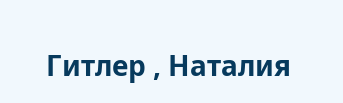Гитлер , Наталия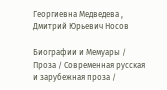Георгиевна Медведева , Дмитрий Юрьевич Носов

Биографии и Мемуары / Проза / Современная русская и зарубежная проза /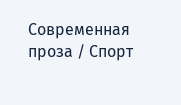Современная проза / Спорт